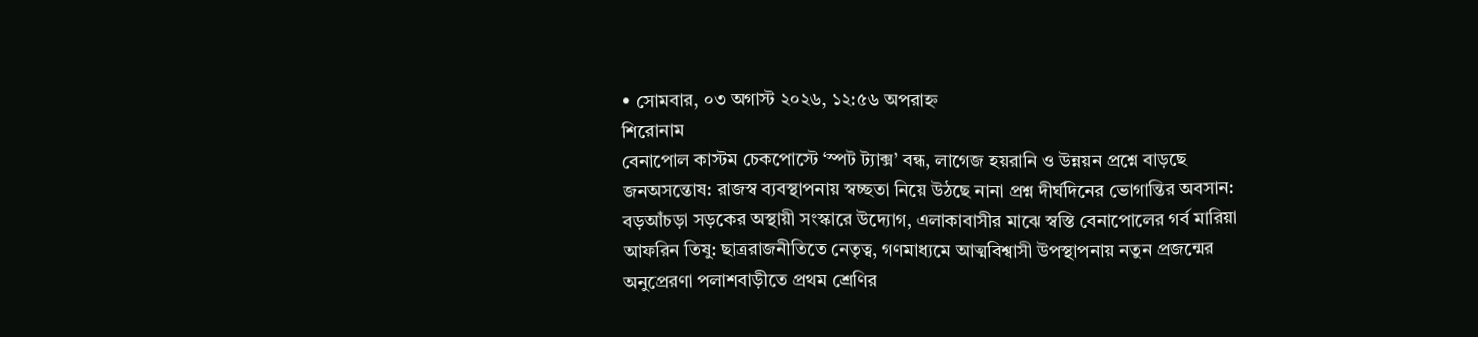• সোমবার, ০৩ অগাস্ট ২০২৬, ১২:৫৬ অপরাহ্ন
শিরোনাম
বেনাপোল কাস্টম চেকপোস্টে ‘স্পট ট্যাক্স’ বন্ধ, লাগেজ হয়রানি ও উন্নয়ন প্রশ্নে বাড়ছে জনঅসন্তোষ: রাজস্ব ব্যবস্থাপনায় স্বচ্ছতা নিয়ে উঠছে নানা প্রশ্ন দীর্ঘদিনের ভোগান্তির অবসান: বড়আঁচড়া সড়কের অস্থায়ী সংস্কারে উদ্যোগ, এলাকাবাসীর মাঝে স্বস্তি বেনাপোলের গর্ব মারিয়া আফরিন তিষু: ছাত্ররাজনীতিতে নেতৃত্ব, গণমাধ্যমে আত্মবিশ্বাসী উপস্থাপনায় নতুন প্রজন্মের অনুপ্রেরণা পলাশবাড়ীতে প্রথম শ্রেণির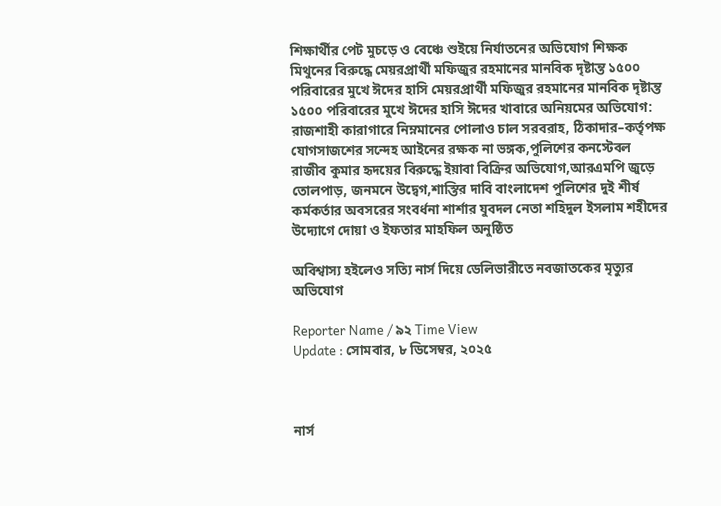শিক্ষার্থীর পেট মুচড়ে ও বেঞ্চে শুইয়ে নির্যাতনের অভিযোগ শিক্ষক মিথুনের বিরুদ্ধে মেয়রপ্রার্থী মফিজুর রহমানের মানবিক দৃষ্টান্ত ১৫০০ পরিবারের মুখে ঈদের হাসি মেয়রপ্রার্থী মফিজুর রহমানের মানবিক দৃষ্টান্ত ১৫০০ পরিবারের মুখে ঈদের হাসি ঈদের খাবারে অনিয়মের অভিযোগ: রাজশাহী কারাগারে নিম্নমানের পোলাও চাল সরবরাহ, ঠিকাদার–কর্তৃপক্ষ যোগসাজশের সন্দেহ আইনের রক্ষক না ভঙ্গক,পুলিশের কনস্টেবল রাজীব কুমার হৃদয়ের বিরুদ্ধে ইয়াবা বিক্রির অভিযোগ,আরএমপি জুড়ে তোলপাড়, জনমনে উদ্বেগ,শাস্তির দাবি বাংলাদেশ পুলিশের দুই শীর্ষ কর্মকর্তার অবসরের সংবর্ধনা শার্শার যুবদল নেতা শহিদুল ইসলাম শহীদের উদ্যোগে দোয়া ও ইফতার মাহফিল অনুষ্ঠিত

অবিশ্বাস্য হইলেও সত্যি নার্স দিয়ে ডেলিভারীতে নবজাতকের মৃত্যুর অভিযোগ

Reporter Name / ৯২ Time View
Update : সোমবার, ৮ ডিসেম্বর, ২০২৫



নার্স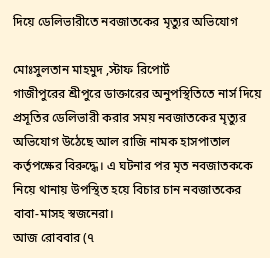দিয়ে ডেলিভারীতে নবজাতকের মৃত্যুর অভিযোগ

মোঃসুলতান মাহমুদ ,স্টাফ রিপোর্ট
গাজীপুরের শ্রীপুরে ডাক্তারের অনুপস্থিতিতে নার্স দিয়ে প্রসূতির ডেলিভারী করার সময় নবজাতকের মৃত্যুর অভিযোগ উঠেছে আল রাজি নামক হাসপাতাল কর্তৃপক্ষের বিরুদ্ধে। এ ঘটনার পর মৃত নবজাতককে নিয়ে থানায় উপস্থিত হয়ে বিচার চান নবজাতকের বাবা-মাসহ স্বজনেরা।
আজ রোববার (৭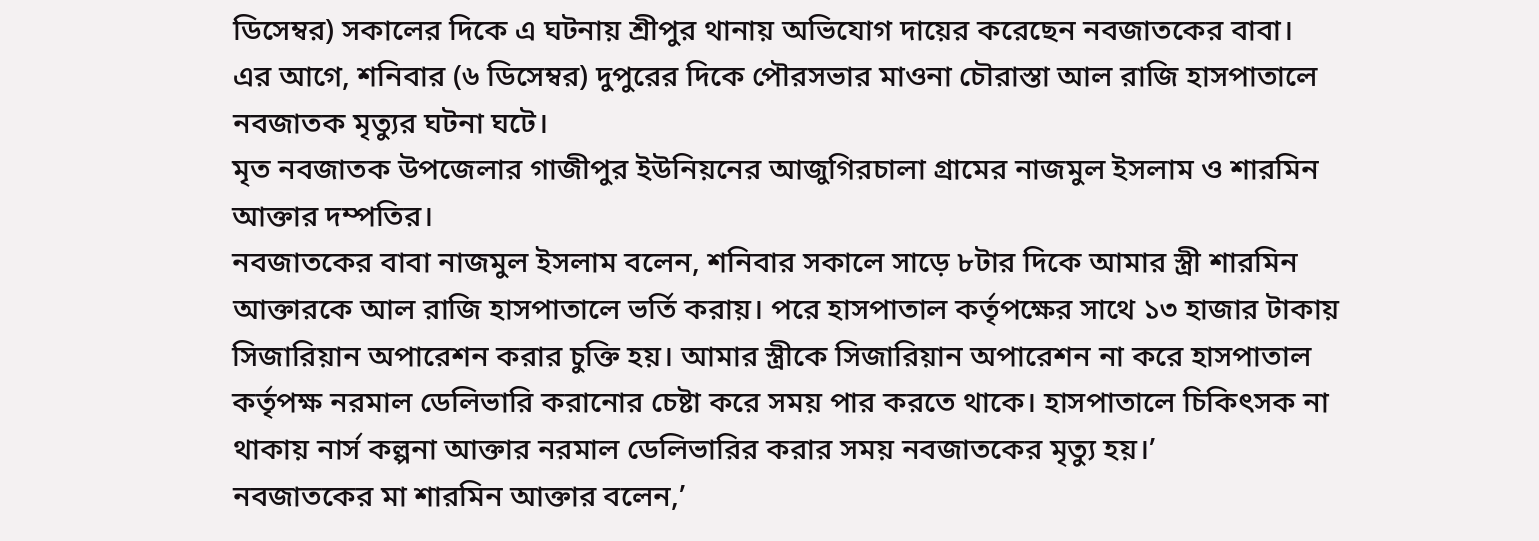ডিসেম্বর) সকালের দিকে এ ঘটনায় শ্রীপুর থানায় অভিযোগ দায়ের করেছেন নবজাতকের বাবা।
এর আগে, শনিবার (৬ ডিসেম্বর) দুপুরের দিকে পৌরসভার মাওনা চৌরাস্তা আল রাজি হাসপাতালে নবজাতক মৃত্যুর ঘটনা ঘটে।
মৃত নবজাতক উপজেলার গাজীপুর ইউনিয়নের আজুগিরচালা গ্রামের নাজমুল ইসলাম ও শারমিন আক্তার দম্পতির।
নবজাতকের বাবা নাজমুল ইসলাম বলেন, শনিবার সকালে সাড়ে ৮টার দিকে আমার স্ত্রী শারমিন আক্তারকে আল রাজি হাসপাতালে ভর্তি করায়। পরে হাসপাতাল কর্তৃপক্ষের সাথে ১৩ হাজার টাকায় সিজারিয়ান অপারেশন করার চুক্তি হয়। আমার স্ত্রীকে সিজারিয়ান অপারেশন না করে হাসপাতাল কর্তৃপক্ষ নরমাল ডেলিভারি করানোর চেষ্টা করে সময় পার করতে থাকে। হাসপাতালে চিকিৎসক না থাকায় নার্স কল্পনা আক্তার নরমাল ডেলিভারির করার সময় নবজাতকের মৃত্যু হয়।’
নবজাতকের মা শারমিন আক্তার বলেন,’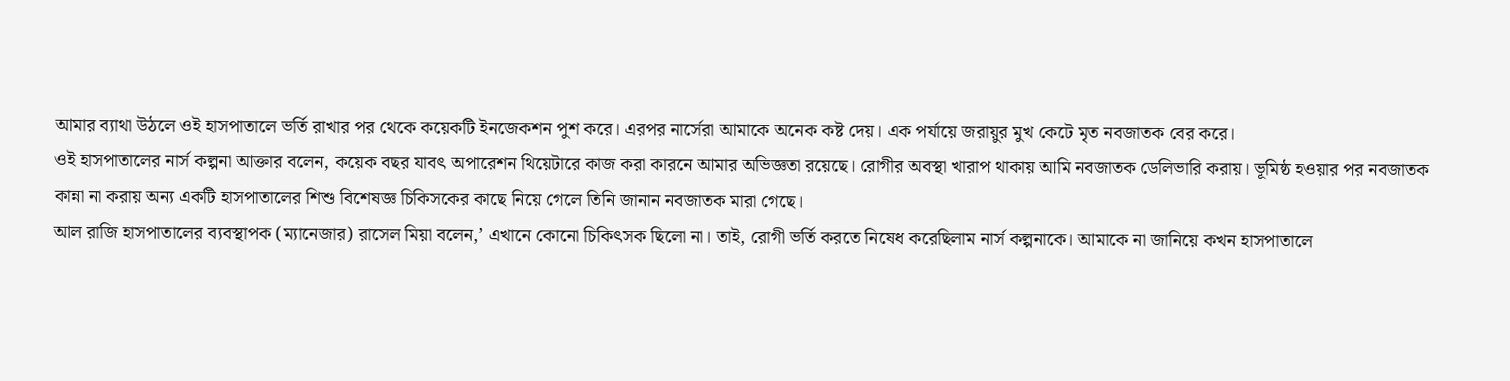আমার ব্যাথা উঠলে ওই হাসপাতালে ভর্তি রাখার পর থেকে কয়েকটি ইনজেকশন পুশ করে। এরপর নার্সেরা আমাকে অনেক কষ্ট দেয়। এক পর্যায়ে জরায়ুর মুখ কেটে মৃত নবজাতক বের করে।
ওই হাসপাতালের নার্স কল্পনা আক্তার বলেন, কয়েক বছর যাবৎ অপারেশন থিয়েটারে কাজ করা কারনে আমার অভিজ্ঞতা রয়েছে। রোগীর অবস্থা খারাপ থাকায় আমি নবজাতক ডেলিভারি করায়। ভূমিষ্ঠ হওয়ার পর নবজাতক কান্না না করায় অন্য একটি হাসপাতালের শিশু বিশেষজ্ঞ চিকিসকের কাছে নিয়ে গেলে তিনি জানান নবজাতক মারা গেছে।
আল রাজি হাসপাতালের ব্যবস্থাপক (ম্যানেজার) রাসেল মিয়া বলেন,’ এখানে কোনো চিকিৎসক ছিলো না। তাই, রোগী ভর্তি করতে নিষেধ করেছিলাম নার্স কল্পনাকে। আমাকে না জানিয়ে কখন হাসপাতালে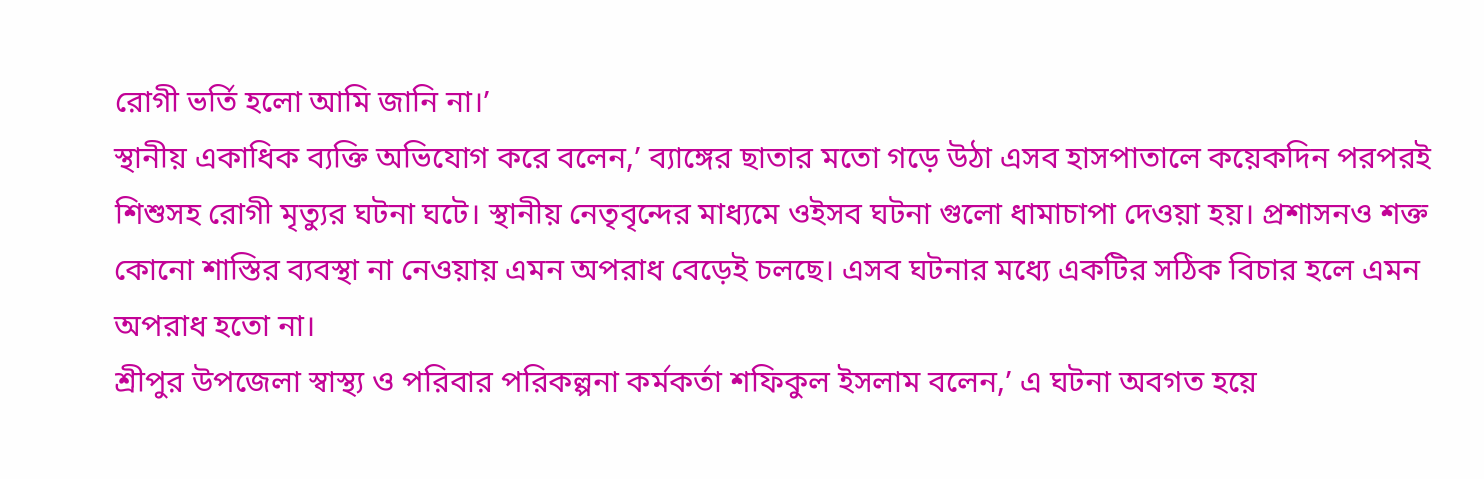রোগী ভর্তি হলো আমি জানি না।’
স্থানীয় একাধিক ব্যক্তি অভিযোগ করে বলেন,’ ব্যাঙ্গের ছাতার মতো গড়ে উঠা এসব হাসপাতালে কয়েকদিন পরপরই শিশুসহ রোগী মৃত্যুর ঘটনা ঘটে। স্থানীয় নেতৃবৃন্দের মাধ্যমে ওইসব ঘটনা গুলো ধামাচাপা দেওয়া হয়। প্রশাসনও শক্ত কোনো শাস্তির ব্যবস্থা না নেওয়ায় এমন অপরাধ বেড়েই চলছে। এসব ঘটনার মধ্যে একটির সঠিক বিচার হলে এমন অপরাধ হতো না।
শ্রীপুর উপজেলা স্বাস্থ্য ও পরিবার পরিকল্পনা কর্মকর্তা শফিকুল ইসলাম বলেন,’ এ ঘটনা অবগত হয়ে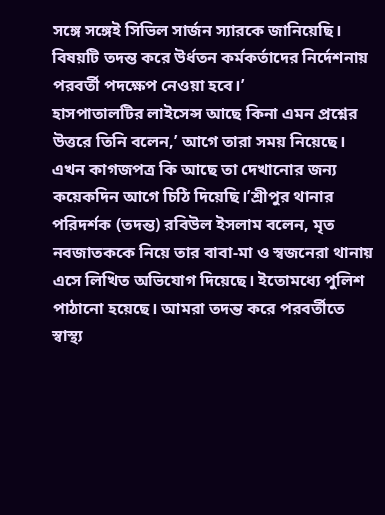সঙ্গে সঙ্গেই সিভিল সার্জন স্যারকে জানিয়েছি। বিষয়টি তদন্ত করে উর্ধতন কর্মকর্তাদের নির্দেশনায় পরবর্তী পদক্ষেপ নেওয়া হবে।’
হাসপাতালটির লাইসেন্স আছে কিনা এমন প্রশ্নের উত্তরে তিনি বলেন,’ আগে তারা সময় নিয়েছে। এখন কাগজপত্র কি আছে তা দেখানোর জন্য কয়েকদিন আগে চিঠি দিয়েছি।’শ্রীপুর থানার পরিদর্শক (তদন্ত) রবিউল ইসলাম বলেন, মৃত নবজাতককে নিয়ে তার বাবা-মা ও স্বজনেরা থানায় এসে লিখিত অভিযোগ দিয়েছে। ইতোমধ্যে পুলিশ পাঠানো হয়েছে। আমরা তদন্ত করে পরবর্তীতে স্বাস্থ্য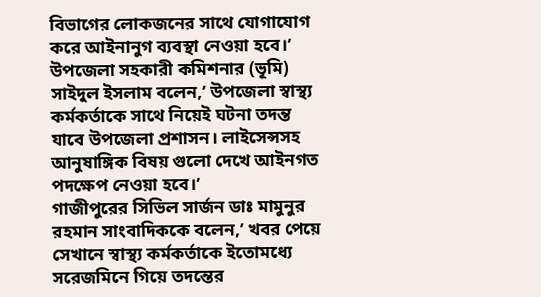বিভাগের লোকজনের সাথে যোগাযোগ করে আইনানুগ ব্যবস্থা নেওয়া হবে।’
উপজেলা সহকারী কমিশনার (ভূমি) সাইদুল ইসলাম বলেন,’ উপজেলা স্বাস্থ্য কর্মকর্তাকে সাথে নিয়েই ঘটনা তদন্ত যাবে উপজেলা প্রশাসন। লাইসেন্সসহ আনুষাঙ্গিক বিষয় গুলো দেখে আইনগত পদক্ষেপ নেওয়া হবে।’
গাজীপুরের সিভিল সার্জন ডাঃ মামুনুর রহমান সাংবাদিককে বলেন,’ খবর পেয়ে সেখানে স্বাস্থ্য কর্মকর্তাকে ইতোমধ্যে সরেজমিনে গিয়ে তদন্তের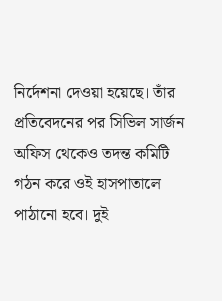নির্দেশনা দেওয়া হয়েছে। তাঁর প্রতিবেদনের পর সিভিল সার্জন অফিস থেকেও তদন্ত কমিটি গঠন করে ওই হাসপাতালে পাঠানো হবে। দুই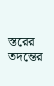স্তরের তদন্তের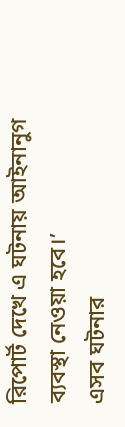রিপোর্ট দেখে এ ঘটনায় আইনানুগ ব্যবস্থা নেওয়া হবে।’
এসব ঘটনার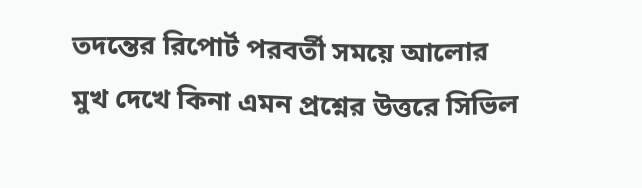তদন্তের রিপোর্ট পরবর্তী সময়ে আলোর মুখ দেখে কিনা এমন প্রশ্নের উত্তরে সিভিল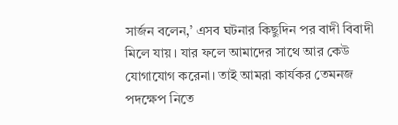সার্জন বলেন,’ এসব ঘটনার কিছুদিন পর বাদী বিবাদী মিলে যায়। যার ফলে আমাদের সাথে আর কেউ যোগাযোগ করেনা। তাই আমরা কার্যকর তেমনজ পদক্ষেপ নিতে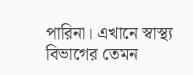পারিনা। এখানে স্বাস্থ্য বিভাগের তেমন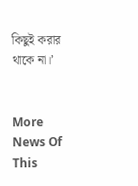কিছুই করার থাকে না।’


More News Of This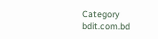Category
bdit.com.bd